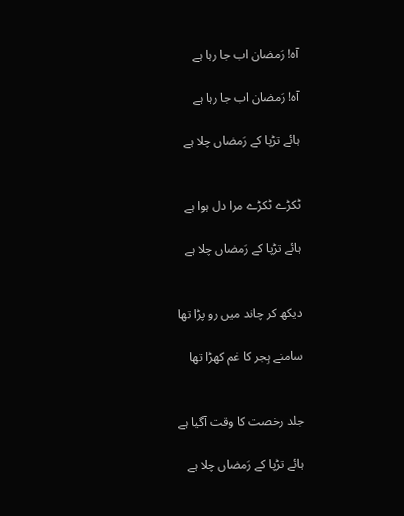آہ! رَمضان اب جا رہا ہے

آہ! رَمضان اب جا رہا ہے

ہائے تڑپا کے رَمضاں چلا ہے


ٹکڑے ٹکڑے مرا دل ہوا ہے

ہائے تڑپا کے رَمضاں چلا ہے


دیکھ کر چاند میں رو پڑا تھا

سامنے ہِجر کا غم کھڑا تھا


جلد رخصت کا وقت آگیا ہے

ہائے تڑپا کے رَمضاں چلا ہے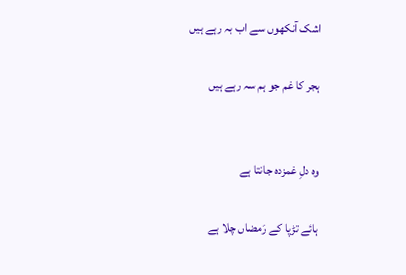اشک آنکھوں سے اب بہ رہے ہیں

ہجر کا غم جو ہم سہ رہے ہیں


وہ دلِ غمزدہ جانتا ہے

ہائے تڑپا کے رَمضاں چلا ہے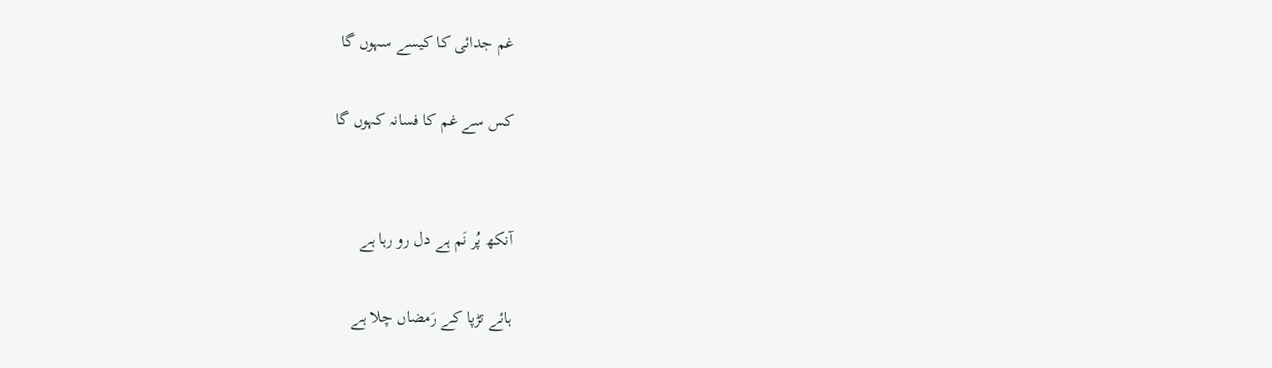غم جدائی کا کیسے سہوں گا

کس سے غم کا فسانہ کہوں گا


آنکھ پُر نَم ہے دل رو رہا ہے

ہائے تڑپا کے رَمضاں چلا ہے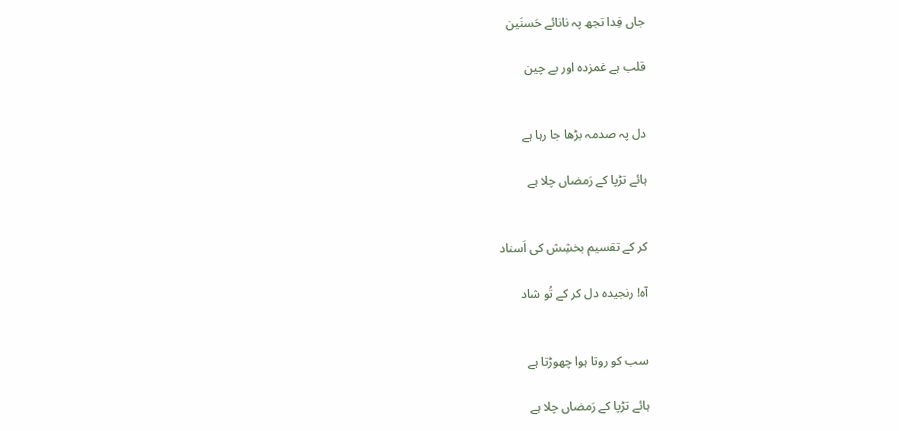جاں فِدا تجھ پہ نانائے حَسنَین

قلب ہے غمزدہ اور بے چین


دل پہ صدمہ بڑھا جا رہا ہے

ہائے تڑپا کے رَمضاں چلا ہے


کر کے تقسیم بخشِش کی اَسناد

آہ! رنجیدہ دل کر کے تُو شاد


سب کو روتا ہوا چھوڑتا ہے

ہائے تڑپا کے رَمضاں چلا ہے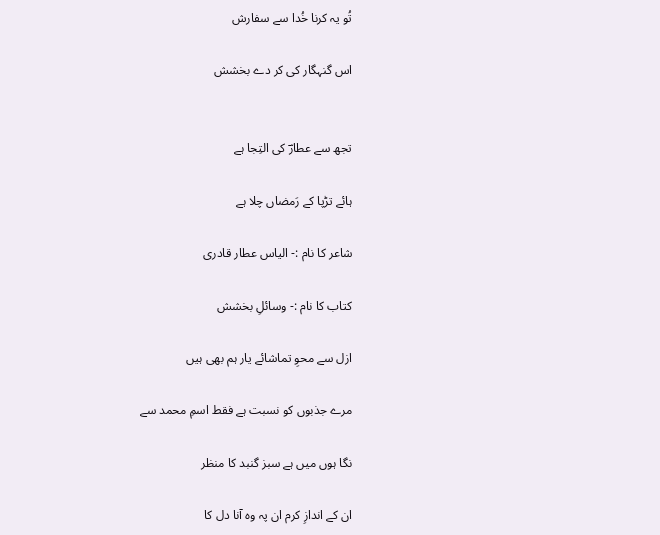تُو یہ کرنا خُدا سے سفارش

اس گنہگار کی کر دے بخشش


تجھ سے عطارؔ کی التِجا ہے

ہائے تڑپا کے رَمضاں چلا ہے

شاعر کا نام :- الیاس عطار قادری

کتاب کا نام :- وسائلِ بخشش

ازل سے محوِ تماشائے یار ہم بھی ہیں

مرے جذبوں کو نسبت ہے فقط اسمِ محمد سے

نگا ہوں میں ہے سبز گنبد کا منظر

ان کے اندازِ کرم ان پہ وہ آنا دل کا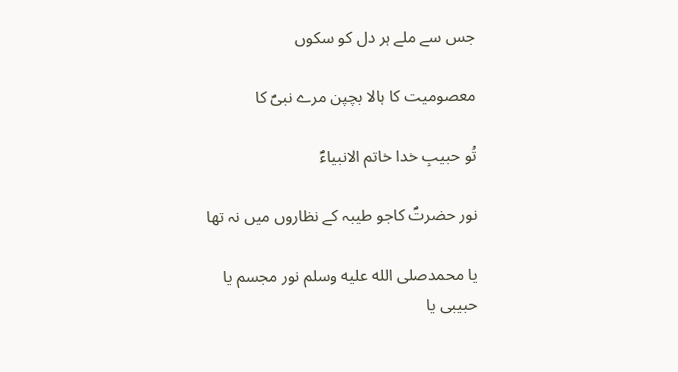جس سے ملے ہر دل کو سکوں

معصومیت کا ہالا بچپن مرے نبیؐ کا

تُو حبیبِ خدا خاتم الانبیاءؐ

نور حضرتؐ کاجو طیبہ کے نظاروں میں نہ تھا

یا محمدصلى الله عليه وسلم نور مجسم یا حبیبی یا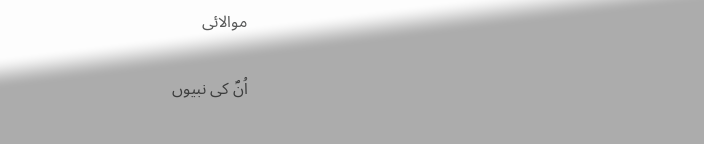موالائی

اُنؐ کی نبیوں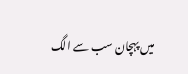میں پہچان سب سے الگ